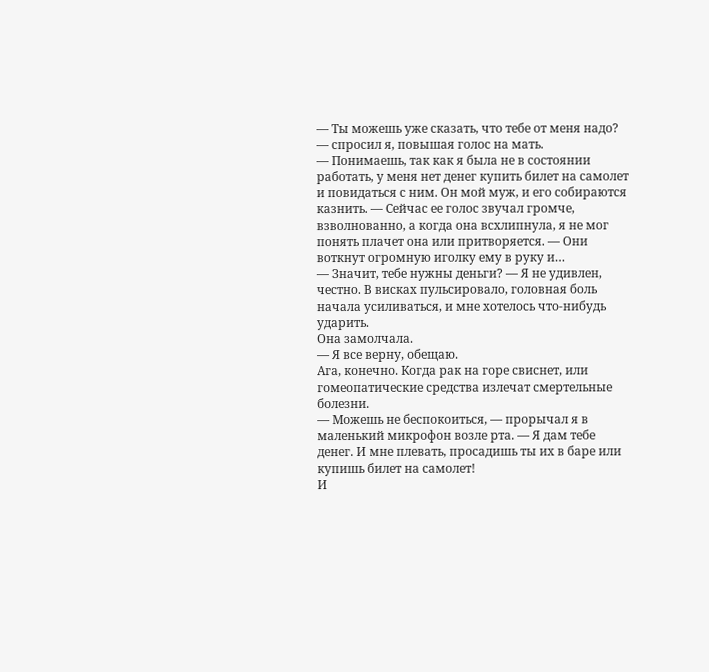— Ты можешь уже сказать, что тебе от меня надо? — спросил я, повышая голос на мать.
— Понимаешь, так как я была не в состоянии работать, у меня нет денег купить билет на самолет и повидаться с ним. Он мой муж, и его собираются казнить. — Сейчас ее голос звучал громче, взволнованно, а когда она всхлипнула, я не мог понять плачет она или притворяется. — Они воткнут огромную иголку ему в руку и…
— Значит, тебе нужны деньги? — Я не удивлен, честно. В висках пульсировало, головная боль начала усиливаться, и мне хотелось что-нибудь ударить.
Она замолчала.
— Я все верну, обещаю.
Ага, конечно. Когда рак на горе свиснет, или гомеопатические средства излечат смертельные болезни.
— Можешь не беспокоиться, — прорычал я в маленький микрофон возле рта. — Я дам тебе денег. И мне плевать, просадишь ты их в баре или купишь билет на самолет!
И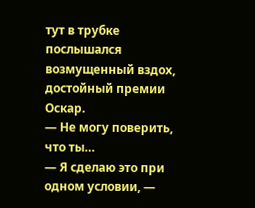тут в трубке послышался возмущенный вздох, достойный премии Оскар.
— Не могу поверить, что ты…
— Я сделаю это при одном условии, —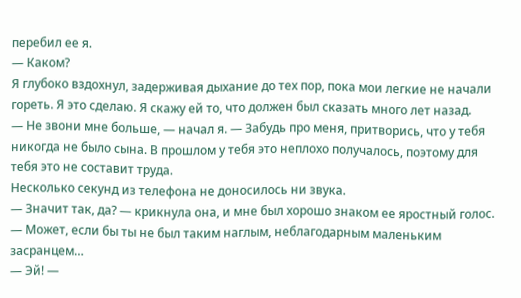перебил ее я.
— Каком?
Я глубоко вздохнул, задерживая дыхание до тех пор, пока мои легкие не начали гореть. Я это сделаю. Я скажу ей то, что должен был сказать много лет назад.
— Не звони мне больше, — начал я. — Забудь про меня, притворись, что у тебя никогда не было сына. В прошлом у тебя это неплохо получалось, поэтому для тебя это не составит труда.
Несколько секунд из телефона не доносилось ни звука.
— Значит так, да? — крикнула она, и мне был хорошо знаком ее яростный голос. — Может, если бы ты не был таким наглым, неблагодарным маленьким засранцем…
— Эй! —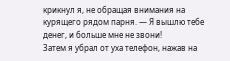крикнул я, не обращая внимания на курящего рядом парня. — Я вышлю тебе денег, и больше мне не звони!
Затем я убрал от уха телефон, нажав на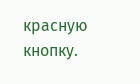красную кнопку.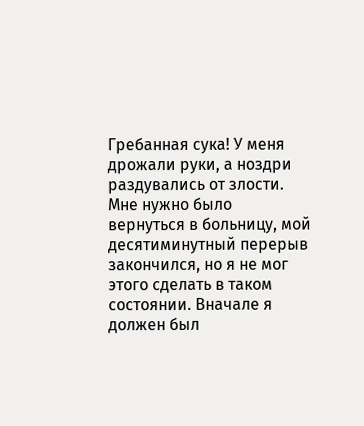Гребанная сука! У меня дрожали руки, а ноздри раздувались от злости.
Мне нужно было вернуться в больницу, мой десятиминутный перерыв закончился, но я не мог этого сделать в таком состоянии. Вначале я должен был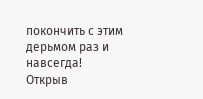покончить с этим дерьмом раз и навсегда!
Открыв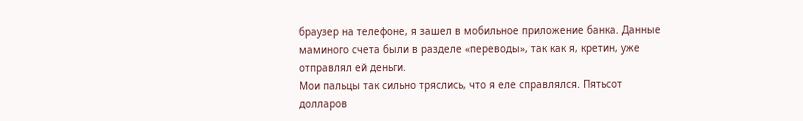браузер на телефоне, я зашел в мобильное приложение банка. Данные маминого счета были в разделе «переводы», так как я, кретин, уже отправлял ей деньги.
Мои пальцы так сильно тряслись, что я еле справлялся. Пятьсот долларов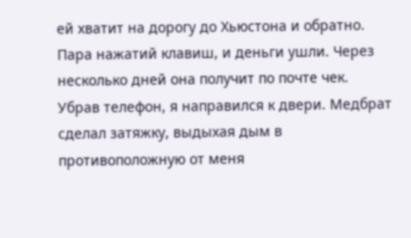ей хватит на дорогу до Хьюстона и обратно. Пара нажатий клавиш, и деньги ушли. Через несколько дней она получит по почте чек.
Убрав телефон, я направился к двери. Медбрат сделал затяжку, выдыхая дым в противоположную от меня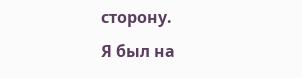сторону.
Я был на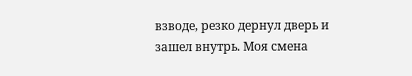взводе, резко дернул дверь и зашел внутрь. Моя смена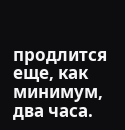продлится еще, как минимум, два часа.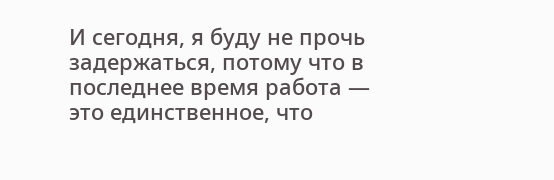И сегодня, я буду не прочь задержаться, потому что в последнее время работа — это единственное, что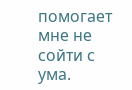помогает мне не сойти с ума.